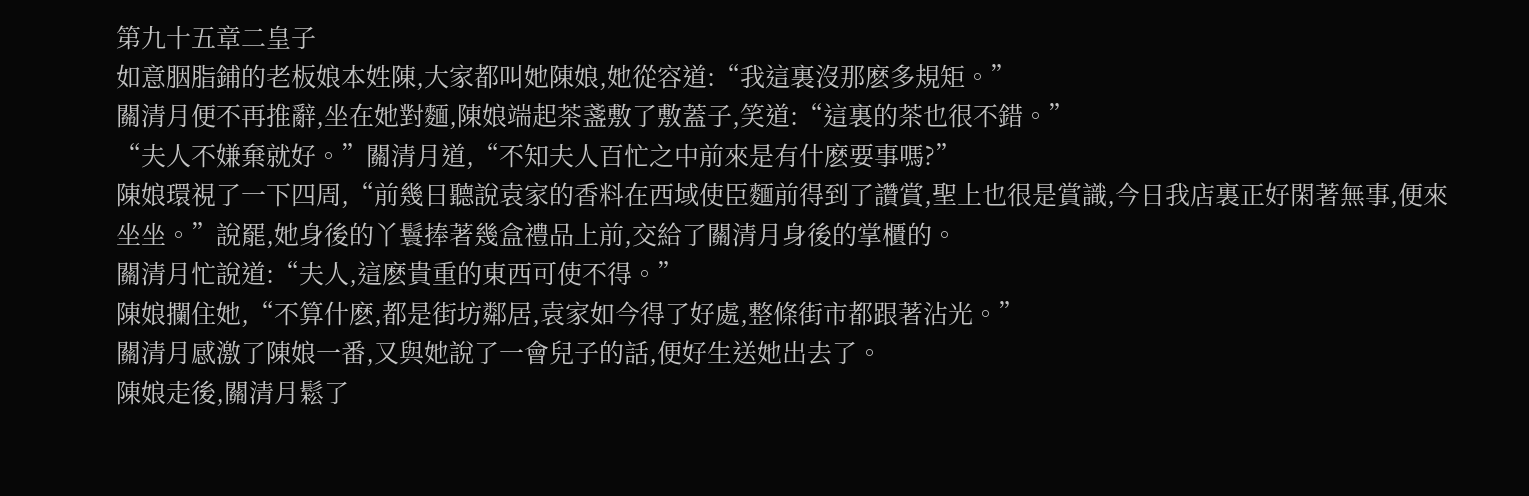第九十五章二皇子
如意胭脂鋪的老板娘本姓陳,大家都叫她陳娘,她從容道:“我這裏沒那麽多規矩。”
關清月便不再推辭,坐在她對麵,陳娘端起茶盞敷了敷蓋子,笑道:“這裏的茶也很不錯。”
“夫人不嫌棄就好。”關清月道,“不知夫人百忙之中前來是有什麽要事嗎?”
陳娘環視了一下四周,“前幾日聽說袁家的香料在西域使臣麵前得到了讚賞,聖上也很是賞識,今日我店裏正好閑著無事,便來坐坐。”說罷,她身後的丫鬟捧著幾盒禮品上前,交給了關清月身後的掌櫃的。
關清月忙說道:“夫人,這麽貴重的東西可使不得。”
陳娘攔住她,“不算什麽,都是街坊鄰居,袁家如今得了好處,整條街市都跟著沾光。”
關清月感激了陳娘一番,又與她說了一會兒子的話,便好生送她出去了。
陳娘走後,關清月鬆了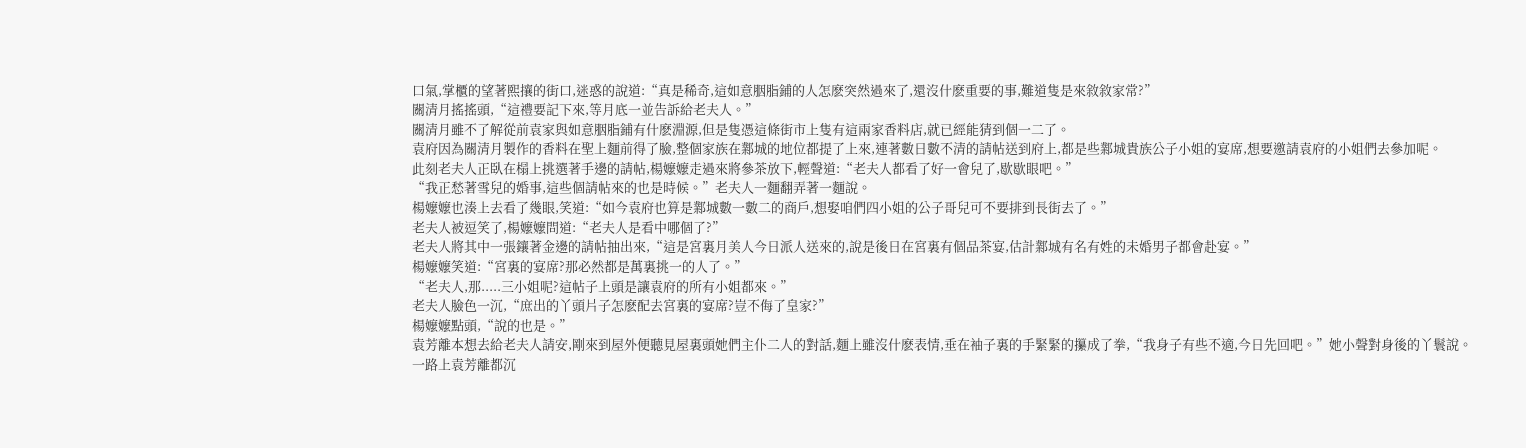口氣,掌櫃的望著熙攘的街口,迷惑的說道:“真是稀奇,這如意胭脂鋪的人怎麽突然過來了,還沒什麽重要的事,難道隻是來敘敘家常?”
關清月搖搖頭,“這禮要記下來,等月底一並告訴給老夫人。”
關清月雖不了解從前袁家與如意胭脂鋪有什麽淵源,但是隻憑這條街市上隻有這兩家香料店,就已經能猜到個一二了。
袁府因為關清月製作的香料在聖上麵前得了臉,整個家族在鄴城的地位都提了上來,連著數日數不清的請帖送到府上,都是些鄴城貴族公子小姐的宴席,想要邀請袁府的小姐們去參加呢。
此刻老夫人正臥在榻上挑選著手邊的請帖,楊嬤嬤走過來將參茶放下,輕聲道:“老夫人都看了好一會兒了,歇歇眼吧。”
“我正愁著雪兒的婚事,這些個請帖來的也是時候。”老夫人一麵翻弄著一麵說。
楊嬤嬤也湊上去看了幾眼,笑道:“如今袁府也算是鄴城數一數二的商戶,想娶咱們四小姐的公子哥兒可不要排到長街去了。”
老夫人被逗笑了,楊嬤嬤問道:“老夫人是看中哪個了?”
老夫人將其中一張鑲著金邊的請帖抽出來,“這是宮裏月美人今日派人送來的,說是後日在宮裏有個品茶宴,估計鄴城有名有姓的未婚男子都會赴宴。”
楊嬤嬤笑道:“宮裏的宴席?那必然都是萬裏挑一的人了。”
“老夫人,那.....三小姐呢?這帖子上頭是讓袁府的所有小姐都來。”
老夫人臉色一沉,“庶出的丫頭片子怎麽配去宮裏的宴席?豈不侮了皇家?”
楊嬤嬤點頭,“說的也是。”
袁芳離本想去給老夫人請安,剛來到屋外便聽見屋裏頭她們主仆二人的對話,麵上雖沒什麽表情,垂在袖子裏的手緊緊的攥成了拳,“我身子有些不適,今日先回吧。”她小聲對身後的丫鬟說。
一路上袁芳離都沉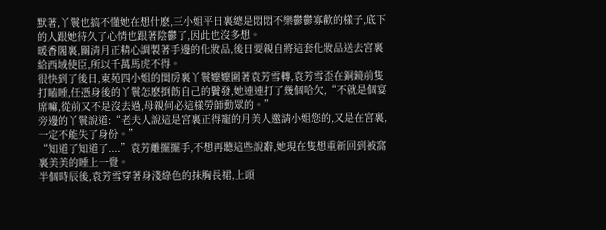默著,丫鬟也搞不懂她在想什麽,三小姐平日裏總是悶悶不樂鬱鬱寡歡的樣子,底下的人跟她待久了心情也跟著陰鬱了,因此也沒多想。
暖香閣裏,關清月正精心調製著手邊的化妝品,後日要親自將這套化妝品送去宮裏給西域使臣,所以千萬馬虎不得。
很快到了後日,東苑四小姐的閨房裏丫鬟嬤嬤圍著袁芳雪轉,袁芳雪歪在銅鏡前隻打瞌睡,任憑身後的丫鬟怎麽捯飭自己的鬢發,她連連打了幾個哈欠,“不就是個宴席嘛,從前又不是沒去過,母親何必這樣勞師動眾的。”
旁邊的丫鬟說道:“老夫人說這是宮裏正得寵的月美人邀請小姐您的,又是在宮裏,一定不能失了身份。”
“知道了知道了....”袁芳離擺擺手,不想再聽這些說辭,她現在隻想重新回到被窩裏美美的睡上一覺。
半個時辰後,袁芳雪穿著身淺綠色的抹胸長裙,上頭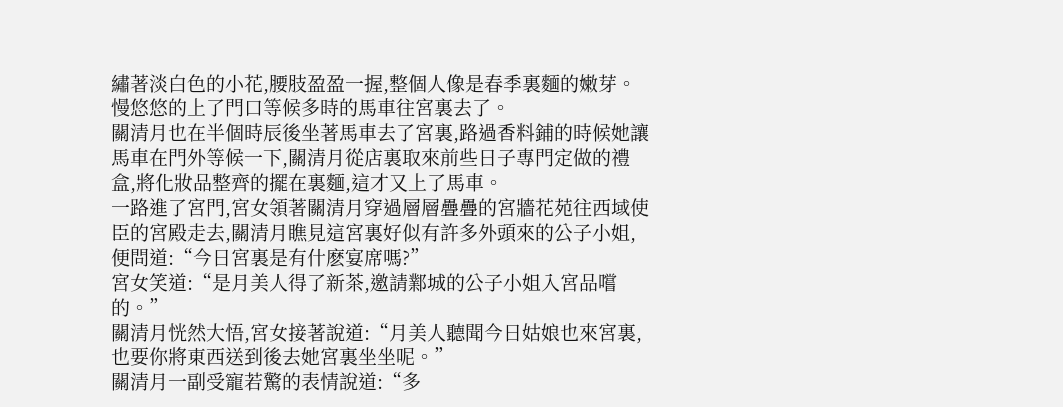繡著淡白色的小花,腰肢盈盈一握,整個人像是春季裏麵的嫩芽。慢悠悠的上了門口等候多時的馬車往宮裏去了。
關清月也在半個時辰後坐著馬車去了宮裏,路過香料鋪的時候她讓馬車在門外等候一下,關清月從店裏取來前些日子專門定做的禮盒,將化妝品整齊的擺在裏麵,這才又上了馬車。
一路進了宮門,宮女領著關清月穿過層層疊疊的宮牆花苑往西域使臣的宮殿走去,關清月瞧見這宮裏好似有許多外頭來的公子小姐,便問道:“今日宮裏是有什麽宴席嗎?”
宮女笑道:“是月美人得了新茶,邀請鄴城的公子小姐入宮品嚐的。”
關清月恍然大悟,宮女接著說道:“月美人聽聞今日姑娘也來宮裏,也要你將東西送到後去她宮裏坐坐呢。”
關清月一副受寵若驚的表情說道:“多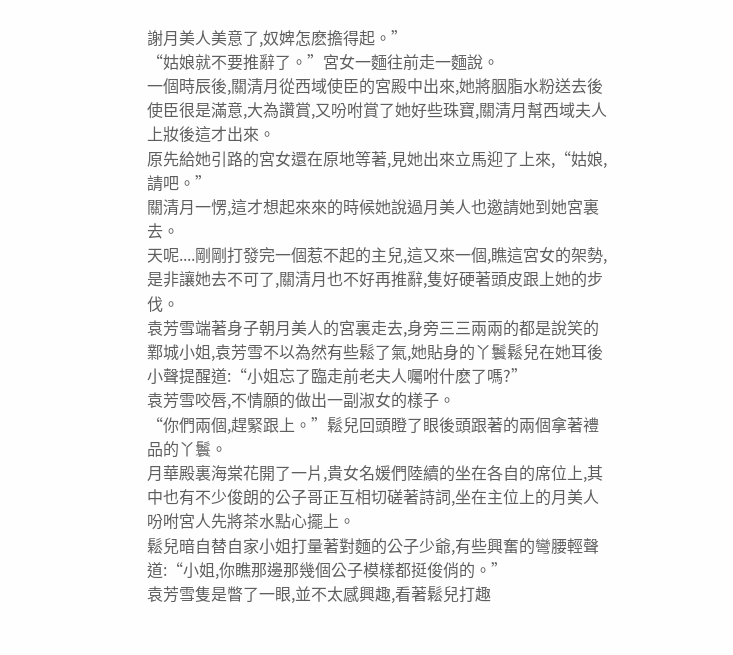謝月美人美意了,奴婢怎麽擔得起。”
“姑娘就不要推辭了。”宮女一麵往前走一麵說。
一個時辰後,關清月從西域使臣的宮殿中出來,她將胭脂水粉送去後使臣很是滿意,大為讚賞,又吩咐賞了她好些珠寶,關清月幫西域夫人上妝後這才出來。
原先給她引路的宮女還在原地等著,見她出來立馬迎了上來,“姑娘,請吧。”
關清月一愣,這才想起來來的時候她說過月美人也邀請她到她宮裏去。
天呢....剛剛打發完一個惹不起的主兒,這又來一個,瞧這宮女的架勢,是非讓她去不可了,關清月也不好再推辭,隻好硬著頭皮跟上她的步伐。
袁芳雪端著身子朝月美人的宮裏走去,身旁三三兩兩的都是說笑的鄴城小姐,袁芳雪不以為然有些鬆了氣,她貼身的丫鬟鬆兒在她耳後小聲提醒道:“小姐忘了臨走前老夫人囑咐什麽了嗎?”
袁芳雪咬唇,不情願的做出一副淑女的樣子。
“你們兩個,趕緊跟上。”鬆兒回頭瞪了眼後頭跟著的兩個拿著禮品的丫鬟。
月華殿裏海棠花開了一片,貴女名媛們陸續的坐在各自的席位上,其中也有不少俊朗的公子哥正互相切磋著詩詞,坐在主位上的月美人吩咐宮人先將茶水點心擺上。
鬆兒暗自替自家小姐打量著對麵的公子少爺,有些興奮的彎腰輕聲道:“小姐,你瞧那邊那幾個公子模樣都挺俊俏的。”
袁芳雪隻是瞥了一眼,並不太感興趣,看著鬆兒打趣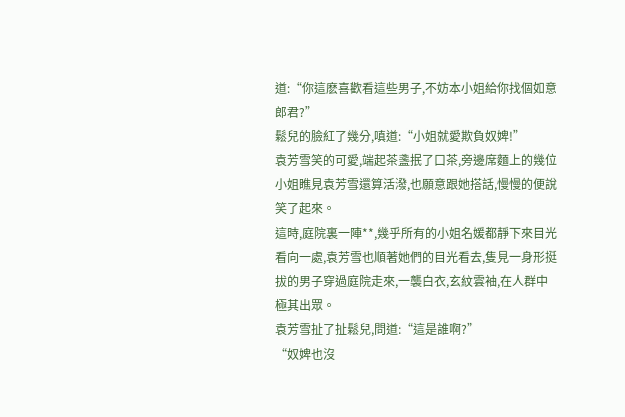道:“你這麽喜歡看這些男子,不妨本小姐給你找個如意郎君?”
鬆兒的臉紅了幾分,嗔道:“小姐就愛欺負奴婢!”
袁芳雪笑的可愛,端起茶盞抿了口茶,旁邊席麵上的幾位小姐瞧見袁芳雪還算活潑,也願意跟她搭話,慢慢的便說笑了起來。
這時,庭院裏一陣**,幾乎所有的小姐名媛都靜下來目光看向一處,袁芳雪也順著她們的目光看去,隻見一身形挺拔的男子穿過庭院走來,一襲白衣,玄紋雲袖,在人群中極其出眾。
袁芳雪扯了扯鬆兒,問道:“這是誰啊?”
“奴婢也沒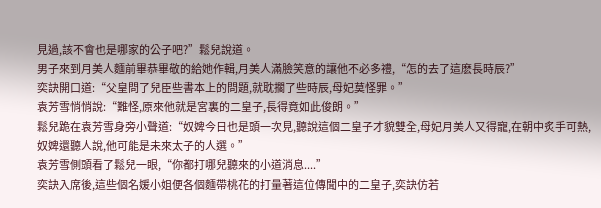見過,該不會也是哪家的公子吧?”鬆兒說道。
男子來到月美人麵前畢恭畢敬的給她作輯,月美人滿臉笑意的讓他不必多禮,“怎的去了這麽長時辰?”
奕訣開口道:“父皇問了兒臣些書本上的問題,就耽擱了些時辰,母妃莫怪罪。”
袁芳雪悄悄說:“難怪,原來他就是宮裏的二皇子,長得竟如此俊朗。”
鬆兒跪在袁芳雪身旁小聲道:“奴婢今日也是頭一次見,聽說這個二皇子才貌雙全,母妃月美人又得寵,在朝中炙手可熱,奴婢還聽人說,他可能是未來太子的人選。”
袁芳雪側頭看了鬆兒一眼,“你都打哪兒聽來的小道消息....”
奕訣入席後,這些個名媛小姐便各個麵帶桃花的打量著這位傳聞中的二皇子,奕訣仿若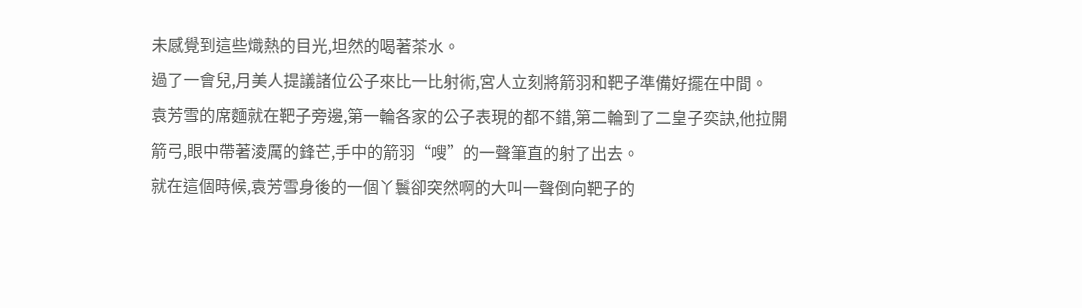未感覺到這些熾熱的目光,坦然的喝著茶水。
過了一會兒,月美人提議諸位公子來比一比射術,宮人立刻將箭羽和靶子準備好擺在中間。
袁芳雪的席麵就在靶子旁邊,第一輪各家的公子表現的都不錯,第二輪到了二皇子奕訣,他拉開箭弓,眼中帶著淩厲的鋒芒,手中的箭羽“嗖”的一聲筆直的射了出去。
就在這個時候,袁芳雪身後的一個丫鬟卻突然啊的大叫一聲倒向靶子的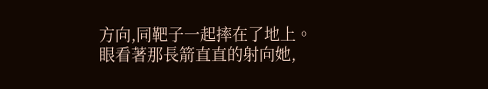方向,同靶子一起摔在了地上。
眼看著那長箭直直的射向她,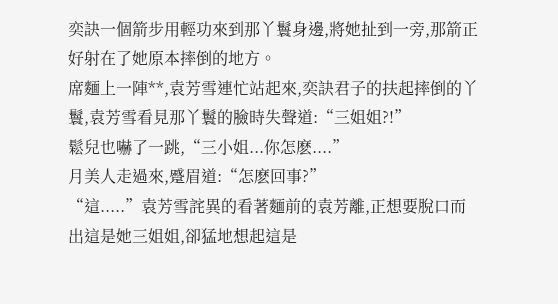奕訣一個箭步用輕功來到那丫鬟身邊,將她扯到一旁,那箭正好射在了她原本摔倒的地方。
席麵上一陣**,袁芳雪連忙站起來,奕訣君子的扶起摔倒的丫鬟,袁芳雪看見那丫鬟的臉時失聲道:“三姐姐?!”
鬆兒也嚇了一跳,“三小姐...你怎麽....”
月美人走過來,蹙眉道:“怎麽回事?”
“這.....”袁芳雪詫異的看著麵前的袁芳離,正想要脫口而出這是她三姐姐,卻猛地想起這是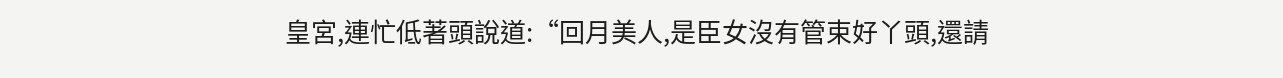皇宮,連忙低著頭說道:“回月美人,是臣女沒有管束好丫頭,還請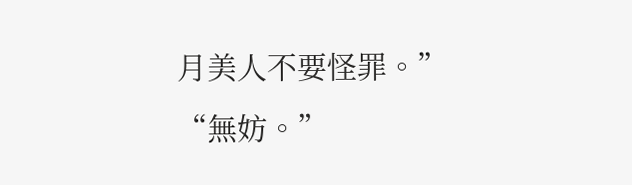月美人不要怪罪。”
“無妨。”